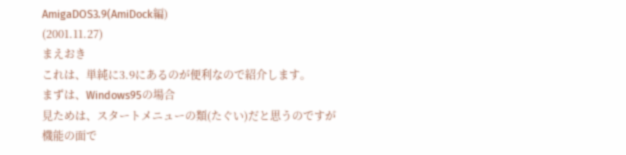AmigaDOS3.9(AmiDock編)
(2001.11.27)
まえおき
これは、単純に3.9にあるのが便利なので紹介します。
まずは、Windows95の場合
見ためは、スタートメニューの類(たぐい)だと思うのですが
機能の面で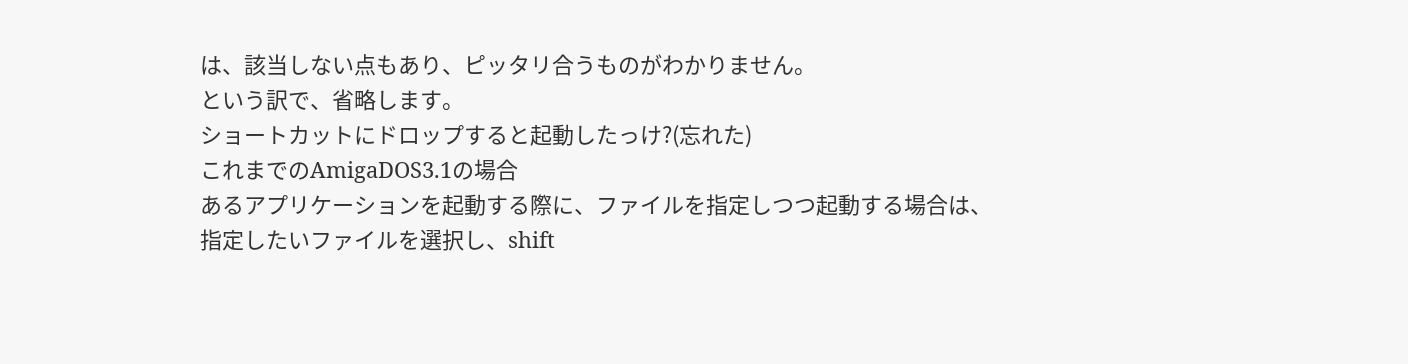は、該当しない点もあり、ピッタリ合うものがわかりません。
という訳で、省略します。
ショートカットにドロップすると起動したっけ?(忘れた)
これまでのAmigaDOS3.1の場合
あるアプリケーションを起動する際に、ファイルを指定しつつ起動する場合は、
指定したいファイルを選択し、shift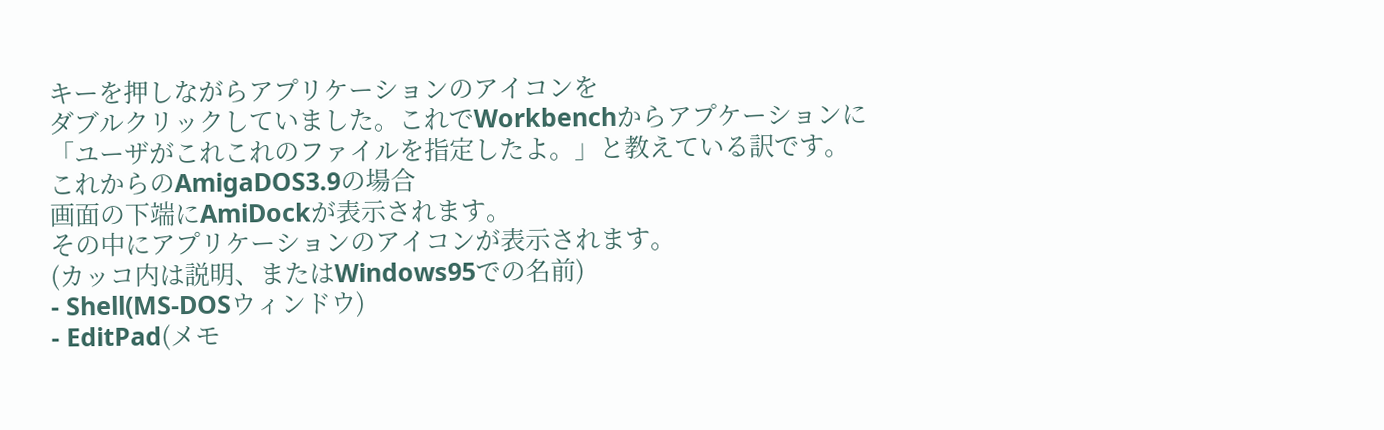キーを押しながらアプリケーションのアイコンを
ダブルクリックしていました。これでWorkbenchからアプケーションに
「ユーザがこれこれのファイルを指定したよ。」と教えている訳です。
これからのAmigaDOS3.9の場合
画面の下端にAmiDockが表示されます。
その中にアプリケーションのアイコンが表示されます。
(カッコ内は説明、またはWindows95での名前)
- Shell(MS-DOSウィンドウ)
- EditPad(メモ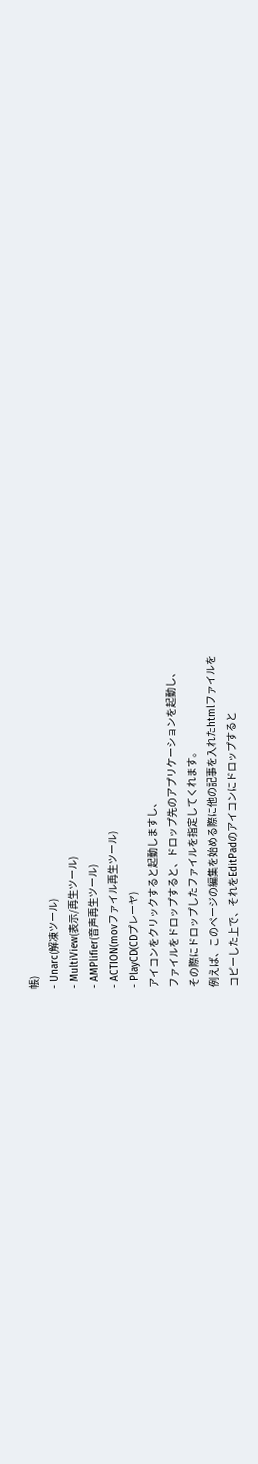帳)
- Unarc(解凍ツール)
- MultiView(表示/再生ツール)
- AMPlifier(音声再生ツール)
- ACTION(movファイル再生ツール)
- PlayCD(CDプレーヤ)
アイコンをクリックすると起動しますし、
ファイルをドロップすると、ドロップ先のアプリケーションを起動し、
その際にドロップしたファイルを指定してくれます。
例えば、このページの編集を始める際に他の記事を入れたhtmlファイルを
コピーした上で、それをEditPadのアイコンにドロップすると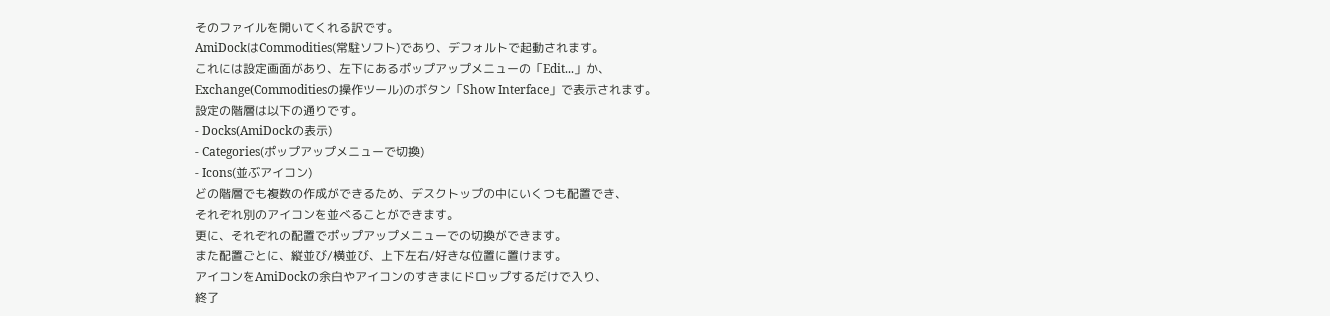そのファイルを開いてくれる訳です。
AmiDockはCommodities(常駐ソフト)であり、デフォルトで起動されます。
これには設定画面があり、左下にあるポップアップメニューの「Edit...」か、
Exchange(Commoditiesの操作ツール)のボタン「Show Interface」で表示されます。
設定の階層は以下の通りです。
- Docks(AmiDockの表示)
- Categories(ポップアップメニューで切換)
- Icons(並ぶアイコン)
どの階層でも複数の作成ができるため、デスクトップの中にいくつも配置でき、
それぞれ別のアイコンを並べることができます。
更に、それぞれの配置でポップアップメニューでの切換ができます。
また配置ごとに、縦並び/横並び、上下左右/好きな位置に置けます。
アイコンをAmiDockの余白やアイコンのすきまにドロップするだけで入り、
終了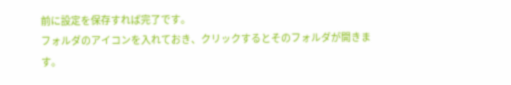前に設定を保存すれば完了です。
フォルダのアイコンを入れておき、クリックするとそのフォルダが開きます。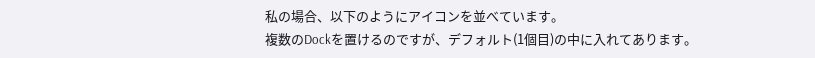私の場合、以下のようにアイコンを並べています。
複数のDockを置けるのですが、デフォルト(1個目)の中に入れてあります。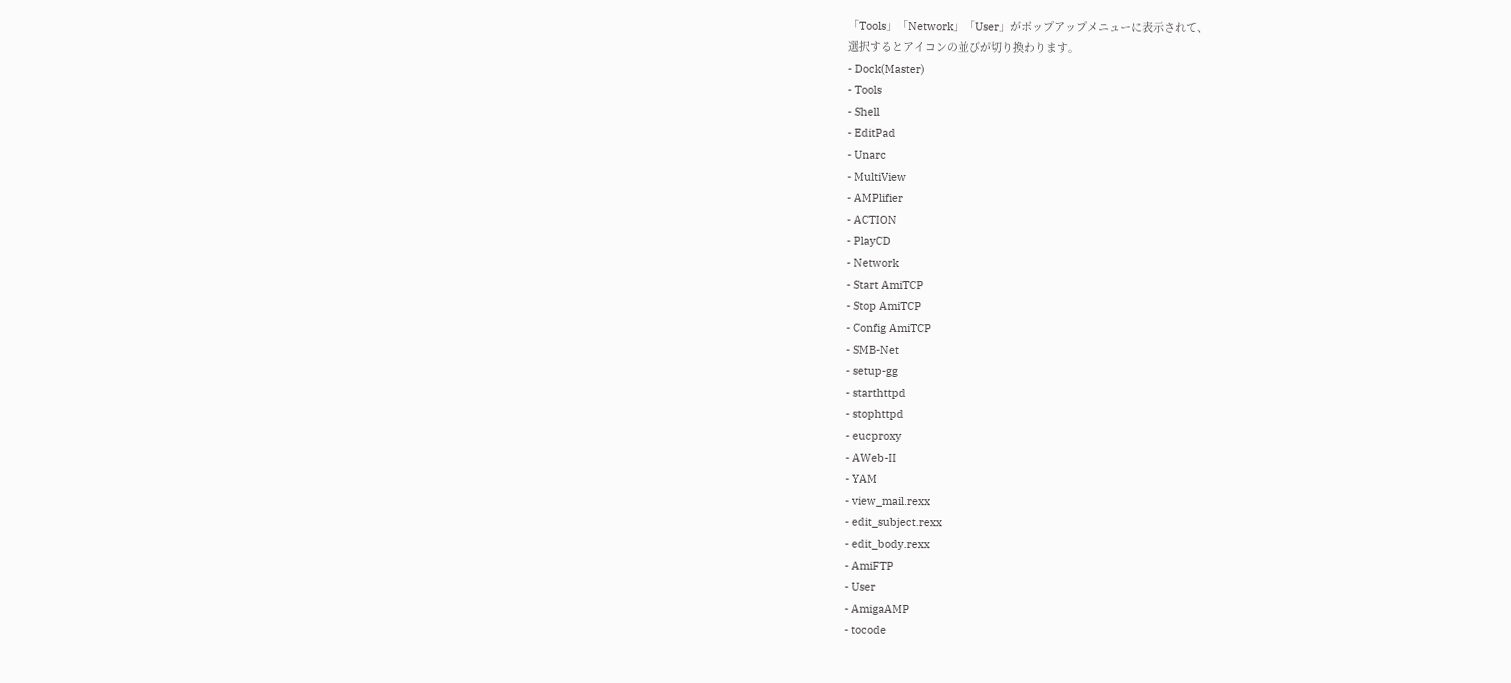「Tools」「Network」「User」がポップアップメニューに表示されて、
選択するとアイコンの並びが切り換わります。
- Dock(Master)
- Tools
- Shell
- EditPad
- Unarc
- MultiView
- AMPlifier
- ACTION
- PlayCD
- Network
- Start AmiTCP
- Stop AmiTCP
- Config AmiTCP
- SMB-Net
- setup-gg
- starthttpd
- stophttpd
- eucproxy
- AWeb-II
- YAM
- view_mail.rexx
- edit_subject.rexx
- edit_body.rexx
- AmiFTP
- User
- AmigaAMP
- tocode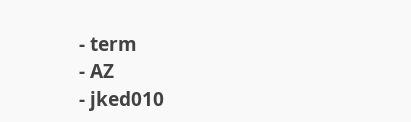- term
- AZ
- jked010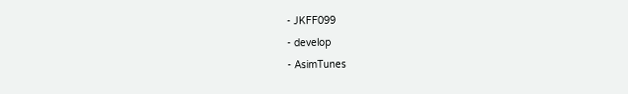- JKFF099
- develop
- AsimTunes